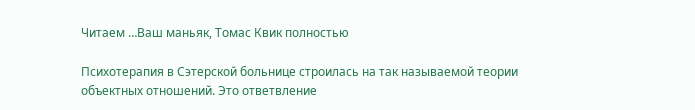Читаем …Ваш маньяк, Томас Квик полностью

Психотерапия в Сэтерской больнице строилась на так называемой теории объектных отношений. Это ответвление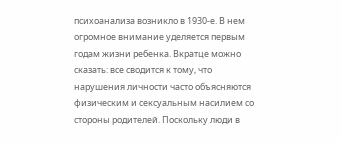психоанализа возникло в 1930-е. В нем огромное внимание уделяется первым годам жизни ребенка. Вкратце можно сказать: все сводится к тому, что нарушения личности часто объясняются физическим и сексуальным насилием со стороны родителей. Поскольку люди в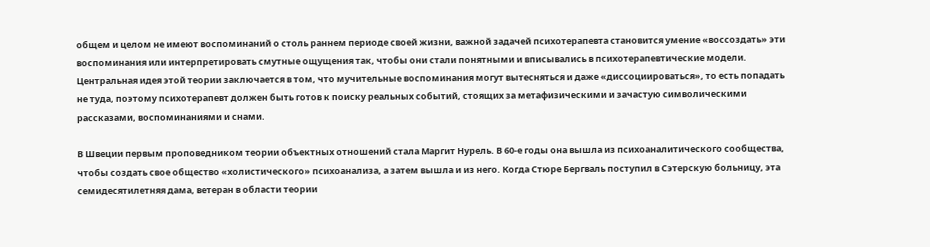общем и целом не имеют воспоминаний о столь раннем периоде своей жизни, важной задачей психотерапевта становится умение «воссоздать» эти воспоминания или интерпретировать смутные ощущения так, чтобы они стали понятными и вписывались в психотерапевтические модели. Центральная идея этой теории заключается в том, что мучительные воспоминания могут вытесняться и даже «диссоциироваться», то есть попадать не туда, поэтому психотерапевт должен быть готов к поиску реальных событий, стоящих за метафизическими и зачастую символическими рассказами, воспоминаниями и снами.

В Швеции первым проповедником теории объектных отношений стала Маргит Нурель. В 60-е годы она вышла из психоаналитического сообщества, чтобы создать свое общество «холистического» психоанализа, а затем вышла и из него. Когда Стюре Бергваль поступил в Сэтерскую больницу, эта семидесятилетняя дама, ветеран в области теории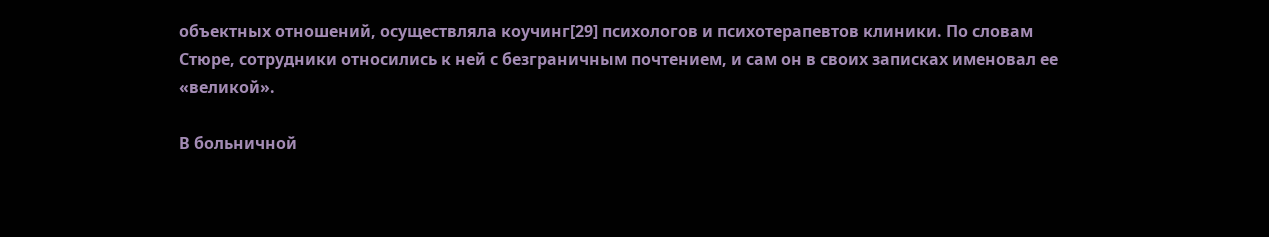объектных отношений, осуществляла коучинг[29] психологов и психотерапевтов клиники. По словам Стюре, сотрудники относились к ней с безграничным почтением, и сам он в своих записках именовал ее «великой».

В больничной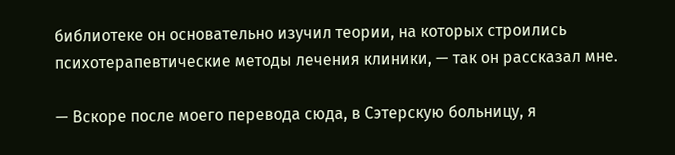библиотеке он основательно изучил теории, на которых строились психотерапевтические методы лечения клиники, — так он рассказал мне.

— Вскоре после моего перевода сюда, в Сэтерскую больницу, я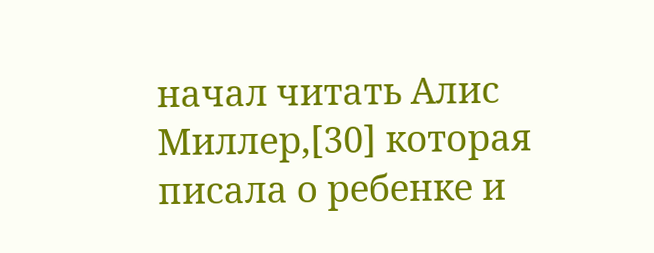начал читать Алис Миллер,[30] которая писала о ребенке и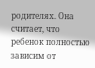родителях. Она считает, что ребенок полностью зависим от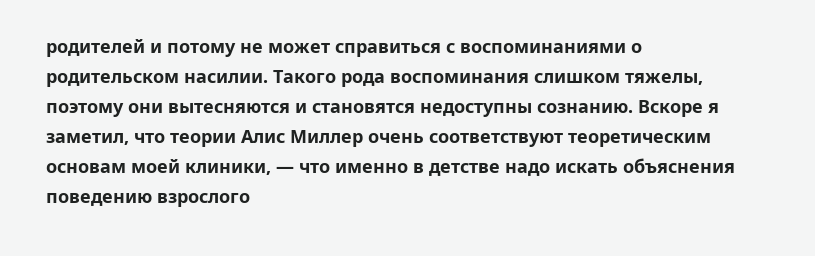родителей и потому не может справиться с воспоминаниями о родительском насилии. Такого рода воспоминания слишком тяжелы, поэтому они вытесняются и становятся недоступны сознанию. Вскоре я заметил, что теории Алис Миллер очень соответствуют теоретическим основам моей клиники, — что именно в детстве надо искать объяснения поведению взрослого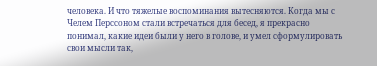человека. И что тяжелые воспоминания вытесняются. Когда мы с Челем Перссоном стали встречаться для бесед, я прекрасно понимал, какие идеи были у него в голове, и умел сформулировать свои мысли так,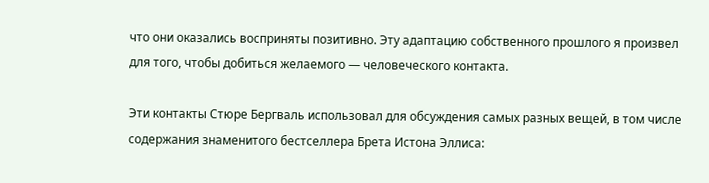что они оказались восприняты позитивно. Эту адаптацию собственного прошлого я произвел для того, чтобы добиться желаемого — человеческого контакта.

Эти контакты Стюре Бергваль использовал для обсуждения самых разных вещей, в том числе содержания знаменитого бестселлера Брета Истона Эллиса: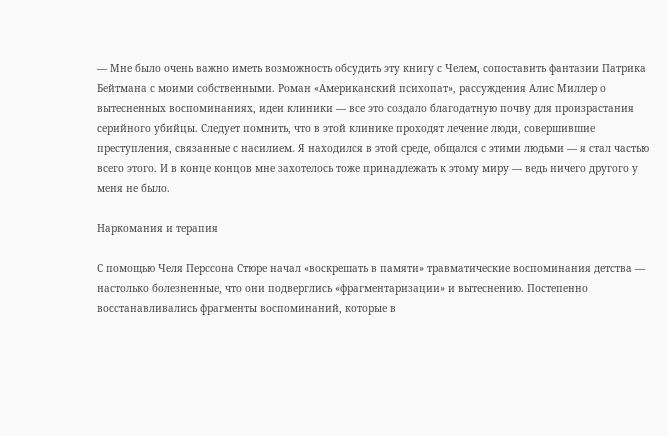— Мне было очень важно иметь возможность обсудить эту книгу с Челем, сопоставить фантазии Патрика Бейтмана с моими собственными. Роман «Американский психопат», рассуждения Алис Миллер о вытесненных воспоминаниях, идеи клиники — все это создало благодатную почву для произрастания серийного убийцы. Следует помнить, что в этой клинике проходят лечение люди, совершившие преступления, связанные с насилием. Я находился в этой среде, общался с этими людьми — я стал частью всего этого. И в конце концов мне захотелось тоже принадлежать к этому миру — ведь ничего другого у меня не было.

Наркомания и терапия

С помощью Челя Перссона Стюре начал «воскрешать в памяти» травматические воспоминания детства — настолько болезненные, что они подверглись «фрагментаризации» и вытеснению. Постепенно восстанавливались фрагменты воспоминаний, которые в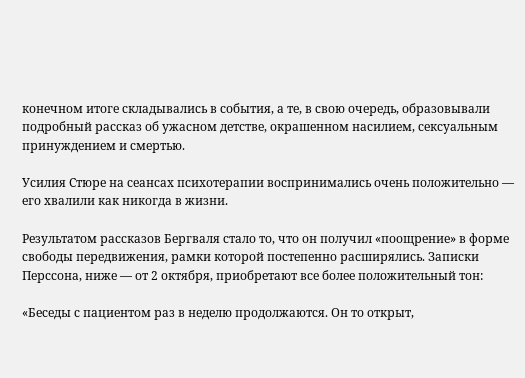конечном итоге складывались в события, а те, в свою очередь, образовывали подробный рассказ об ужасном детстве, окрашенном насилием, сексуальным принуждением и смертью.

Усилия Стюре на сеансах психотерапии воспринимались очень положительно — его хвалили как никогда в жизни.

Результатом рассказов Бергваля стало то, что он получил «поощрение» в форме свободы передвижения, рамки которой постепенно расширялись. Записки Перссона, ниже — от 2 октября, приобретают все более положительный тон:

«Беседы с пациентом раз в неделю продолжаются. Он то открыт,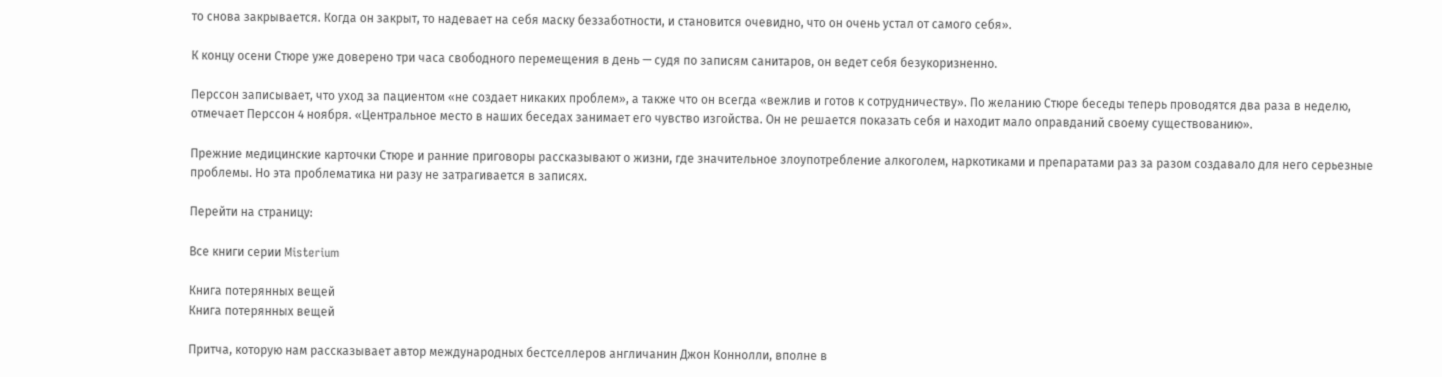то снова закрывается. Когда он закрыт, то надевает на себя маску беззаботности, и становится очевидно, что он очень устал от самого себя».

К концу осени Стюре уже доверено три часа свободного перемещения в день — судя по записям санитаров, он ведет себя безукоризненно.

Перссон записывает, что уход за пациентом «не создает никаких проблем», а также что он всегда «вежлив и готов к сотрудничеству». По желанию Стюре беседы теперь проводятся два раза в неделю, отмечает Перссон 4 ноября. «Центральное место в наших беседах занимает его чувство изгойства. Он не решается показать себя и находит мало оправданий своему существованию».

Прежние медицинские карточки Стюре и ранние приговоры рассказывают о жизни, где значительное злоупотребление алкоголем, наркотиками и препаратами раз за разом создавало для него серьезные проблемы. Но эта проблематика ни разу не затрагивается в записях.

Перейти на страницу:

Все книги серии Misterium

Книга потерянных вещей
Книга потерянных вещей

Притча, которую нам рассказывает автор международных бестселлеров англичанин Джон Коннолли, вполне в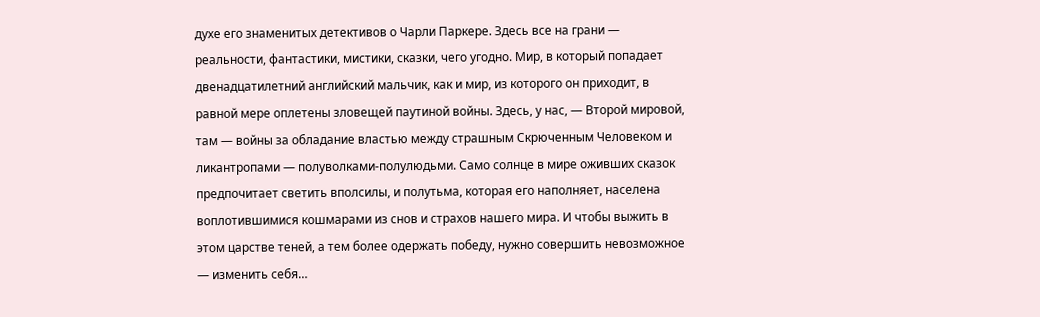духе его знаменитых детективов о Чарли Паркере. Здесь все на грани — реальности, фантастики, мистики, сказки, чего угодно. Мир, в который попадает двенадцатилетний английский мальчик, как и мир, из которого он приходит, в равной мере оплетены зловещей паутиной войны. Здесь, у нас, — Второй мировой, там — войны за обладание властью между страшным Скрюченным Человеком и ликантропами — полуволками-полулюдьми. Само солнце в мире оживших сказок предпочитает светить вполсилы, и полутьма, которая его наполняет, населена воплотившимися кошмарами из снов и страхов нашего мира. И чтобы выжить в этом царстве теней, а тем более одержать победу, нужно совершить невозможное — изменить себя…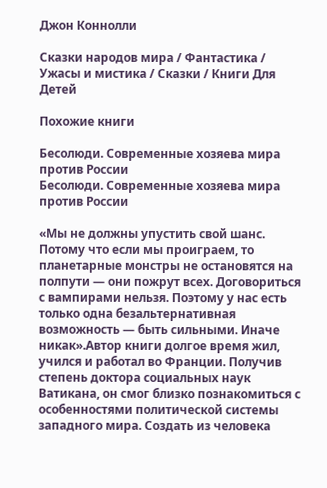Джон Коннолли

Сказки народов мира / Фантастика / Ужасы и мистика / Сказки / Книги Для Детей

Похожие книги

Бесолюди. Современные хозяева мира против России
Бесолюди. Современные хозяева мира против России

«Мы не должны упустить свой шанс. Потому что если мы проиграем, то планетарные монстры не остановятся на полпути — они пожрут всех. Договориться с вампирами нельзя. Поэтому у нас есть только одна безальтернативная возможность — быть сильными. Иначе никак».Автор книги долгое время жил, учился и работал во Франции. Получив степень доктора социальных наук Ватикана, он смог близко познакомиться с особенностями политической системы западного мира. Создать из человека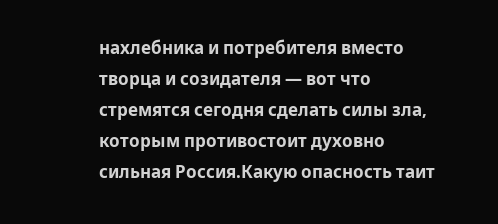нахлебника и потребителя вместо творца и созидателя — вот что стремятся сегодня сделать силы зла, которым противостоит духовно сильная Россия.Какую опасность таит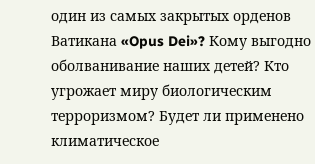один из самых закрытых орденов Ватикана «Opus Dei»? Кому выгодно оболванивание наших детей? Кто угрожает миру биологическим терроризмом? Будет ли применено климатическое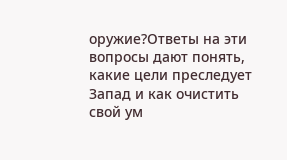оружие?Ответы на эти вопросы дают понять, какие цели преследует Запад и как очистить свой ум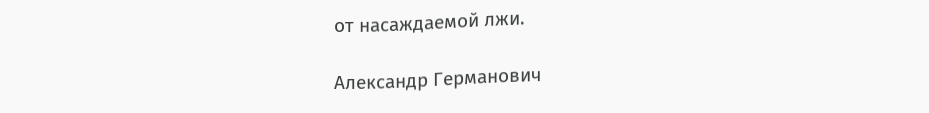от насаждаемой лжи.

Александр Германович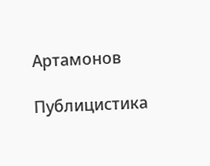Артамонов

Публицистика